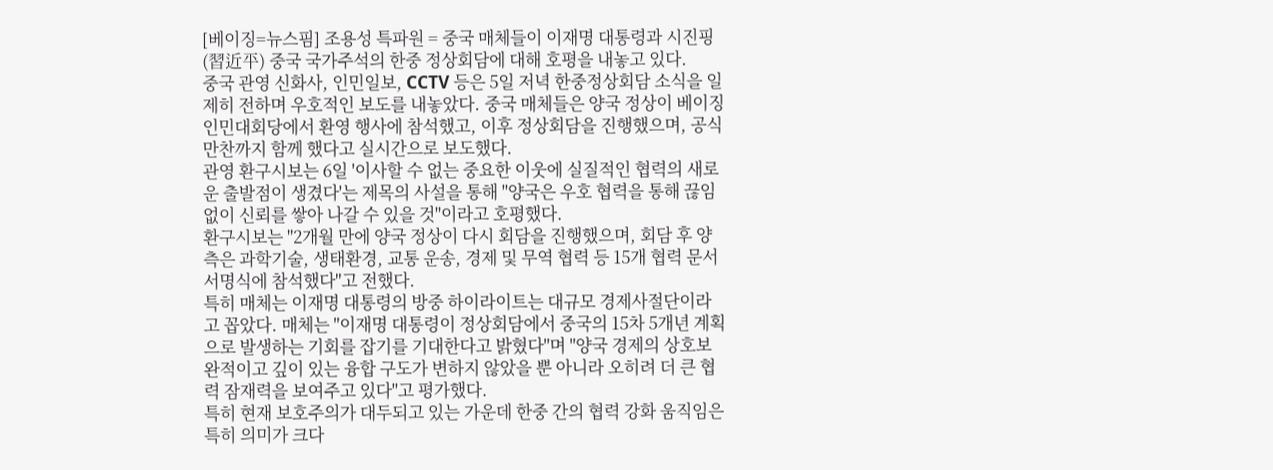[베이징=뉴스핌] 조용성 특파원 = 중국 매체들이 이재명 대통령과 시진핑(習近平) 중국 국가주석의 한중 정상회담에 대해 호평을 내놓고 있다.
중국 관영 신화사, 인민일보, CCTV 등은 5일 저녁 한중정상회담 소식을 일제히 전하며 우호적인 보도를 내놓았다. 중국 매체들은 양국 정상이 베이징 인민대회당에서 환영 행사에 참석했고, 이후 정상회담을 진행했으며, 공식 만찬까지 함께 했다고 실시간으로 보도했다.
관영 환구시보는 6일 '이사할 수 없는 중요한 이웃에 실질적인 협력의 새로운 출발점이 생겼다'는 제목의 사설을 통해 "양국은 우호 협력을 통해 끊임없이 신뢰를 쌓아 나갈 수 있을 것"이라고 호평했다.
환구시보는 "2개월 만에 양국 정상이 다시 회담을 진행했으며, 회담 후 양측은 과학기술, 생태환경, 교통 운송, 경제 및 무역 협력 등 15개 협력 문서 서명식에 참석했다"고 전했다.
특히 매체는 이재명 대통령의 방중 하이라이트는 대규모 경제사절단이라고 꼽았다. 매체는 "이재명 대통령이 정상회담에서 중국의 15차 5개년 계획으로 발생하는 기회를 잡기를 기대한다고 밝혔다"며 "양국 경제의 상호보완적이고 깊이 있는 융합 구도가 변하지 않았을 뿐 아니라 오히려 더 큰 협력 잠재력을 보여주고 있다"고 평가했다.
특히 현재 보호주의가 대두되고 있는 가운데 한중 간의 협력 강화 움직임은 특히 의미가 크다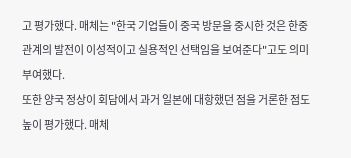고 평가했다. 매체는 "한국 기업들이 중국 방문을 중시한 것은 한중 관계의 발전이 이성적이고 실용적인 선택임을 보여준다"고도 의미 부여했다.
또한 양국 정상이 회담에서 과거 일본에 대항했던 점을 거론한 점도 높이 평가했다. 매체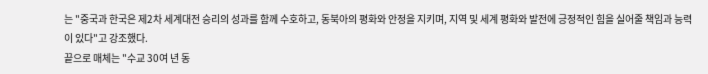는 "중국과 한국은 제2차 세계대전 승리의 성과를 함께 수호하고, 동북아의 평화와 안정을 지키며, 지역 및 세계 평화와 발전에 긍정적인 힘을 실어줄 책임과 능력이 있다"고 강조했다.
끝으로 매체는 "수교 30여 년 동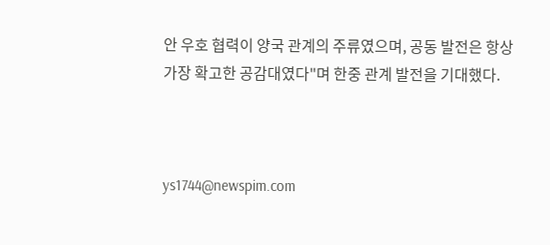안 우호 협력이 양국 관계의 주류였으며, 공동 발전은 항상 가장 확고한 공감대였다"며 한중 관계 발전을 기대했다.



ys1744@newspim.com